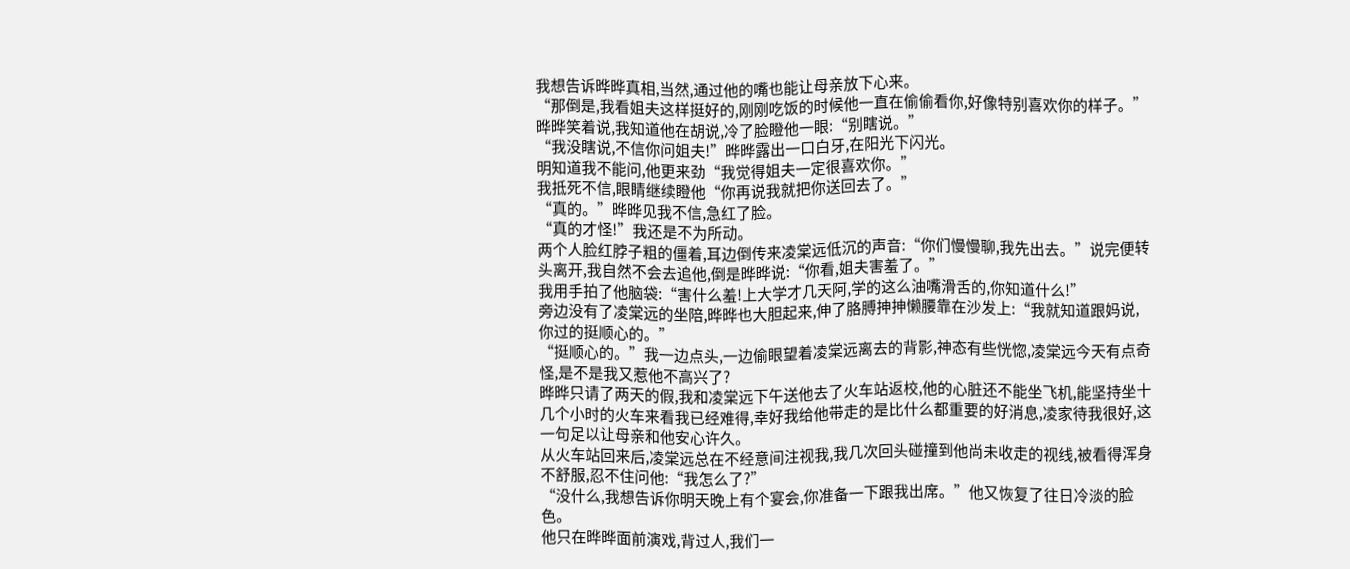我想告诉晔晔真相,当然,通过他的嘴也能让母亲放下心来。
“那倒是,我看姐夫这样挺好的,刚刚吃饭的时候他一直在偷偷看你,好像特别喜欢你的样子。”晔晔笑着说,我知道他在胡说,冷了脸瞪他一眼:“别瞎说。”
“我没瞎说,不信你问姐夫!”晔晔露出一口白牙,在阳光下闪光。
明知道我不能问,他更来劲“我觉得姐夫一定很喜欢你。”
我抵死不信,眼睛继续瞪他“你再说我就把你送回去了。”
“真的。”晔晔见我不信,急红了脸。
“真的才怪!”我还是不为所动。
两个人脸红脖子粗的僵着,耳边倒传来凌棠远低沉的声音:“你们慢慢聊,我先出去。”说完便转头离开,我自然不会去追他,倒是晔晔说:“你看,姐夫害羞了。”
我用手拍了他脑袋:“害什么羞!上大学才几天阿,学的这么油嘴滑舌的,你知道什么!”
旁边没有了凌棠远的坐陪,晔晔也大胆起来,伸了胳膊抻抻懒腰靠在沙发上:“我就知道跟妈说,你过的挺顺心的。”
“挺顺心的。”我一边点头,一边偷眼望着凌棠远离去的背影,神态有些恍惚,凌棠远今天有点奇怪,是不是我又惹他不高兴了?
晔晔只请了两天的假,我和凌棠远下午送他去了火车站返校,他的心脏还不能坐飞机,能坚持坐十几个小时的火车来看我已经难得,幸好我给他带走的是比什么都重要的好消息,凌家待我很好,这一句足以让母亲和他安心许久。
从火车站回来后,凌棠远总在不经意间注视我,我几次回头碰撞到他尚未收走的视线,被看得浑身不舒服,忍不住问他:“我怎么了?”
“没什么,我想告诉你明天晚上有个宴会,你准备一下跟我出席。”他又恢复了往日冷淡的脸色。
他只在晔晔面前演戏,背过人,我们一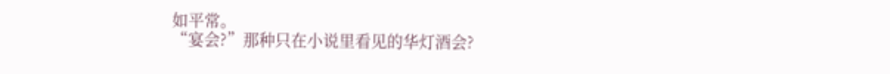如平常。
“宴会?”那种只在小说里看见的华灯酒会?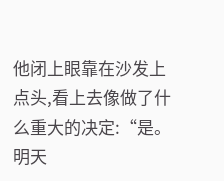他闭上眼靠在沙发上点头,看上去像做了什么重大的决定:“是。明天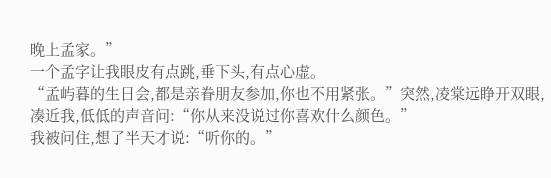晚上孟家。”
一个孟字让我眼皮有点跳,垂下头,有点心虚。
“孟屿暮的生日会,都是亲眷朋友参加,你也不用紧张。”突然,凌棠远睁开双眼,凑近我,低低的声音问:“你从来没说过你喜欢什么颜色。”
我被问住,想了半天才说:“听你的。”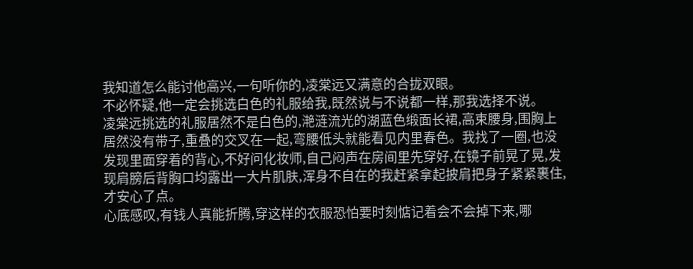我知道怎么能讨他高兴,一句听你的,凌棠远又满意的合拢双眼。
不必怀疑,他一定会挑选白色的礼服给我,既然说与不说都一样,那我选择不说。
凌棠远挑选的礼服居然不是白色的,滟涟流光的湖蓝色缎面长裙,高束腰身,围胸上居然没有带子,重叠的交叉在一起,弯腰低头就能看见内里春色。我找了一圈,也没发现里面穿着的背心,不好问化妆师,自己闷声在房间里先穿好,在镜子前晃了晃,发现肩膀后背胸口均露出一大片肌肤,浑身不自在的我赶紧拿起披肩把身子紧紧裹住,才安心了点。
心底感叹,有钱人真能折腾,穿这样的衣服恐怕要时刻惦记着会不会掉下来,哪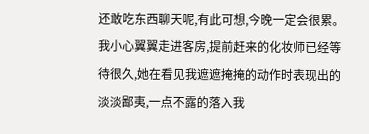还敢吃东西聊天呢,有此可想,今晚一定会很累。
我小心翼翼走进客房,提前赶来的化妆师已经等待很久,她在看见我遮遮掩掩的动作时表现出的淡淡鄙夷,一点不露的落入我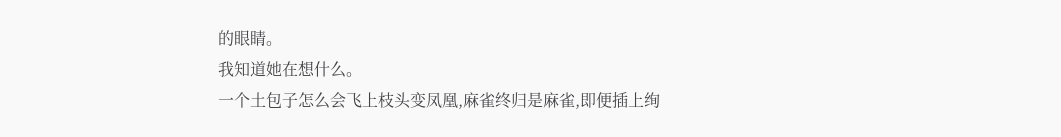的眼睛。
我知道她在想什么。
一个土包子怎么会飞上枝头变凤凰,麻雀终归是麻雀,即便插上绚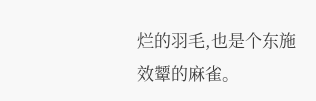烂的羽毛,也是个东施效颦的麻雀。